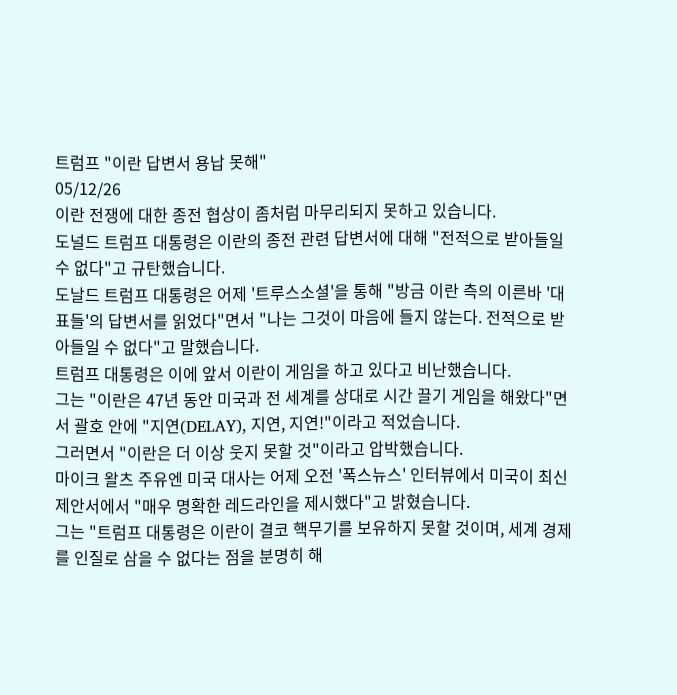트럼프 "이란 답변서 용납 못해"
05/12/26
이란 전쟁에 대한 종전 협상이 좀처럼 마무리되지 못하고 있습니다.
도널드 트럼프 대통령은 이란의 종전 관련 답변서에 대해 "전적으로 받아들일 수 없다"고 규탄했습니다.
도날드 트럼프 대통령은 어제 '트루스소셜'을 통해 "방금 이란 측의 이른바 '대표들'의 답변서를 읽었다"면서 "나는 그것이 마음에 들지 않는다. 전적으로 받아들일 수 없다"고 말했습니다.
트럼프 대통령은 이에 앞서 이란이 게임을 하고 있다고 비난했습니다.
그는 "이란은 47년 동안 미국과 전 세계를 상대로 시간 끌기 게임을 해왔다"면서 괄호 안에 "지연(DELAY), 지연, 지연!"이라고 적었습니다.
그러면서 "이란은 더 이상 웃지 못할 것"이라고 압박했습니다.
마이크 왈츠 주유엔 미국 대사는 어제 오전 '폭스뉴스' 인터뷰에서 미국이 최신 제안서에서 "매우 명확한 레드라인을 제시했다"고 밝혔습니다.
그는 "트럼프 대통령은 이란이 결코 핵무기를 보유하지 못할 것이며, 세계 경제를 인질로 삼을 수 없다는 점을 분명히 해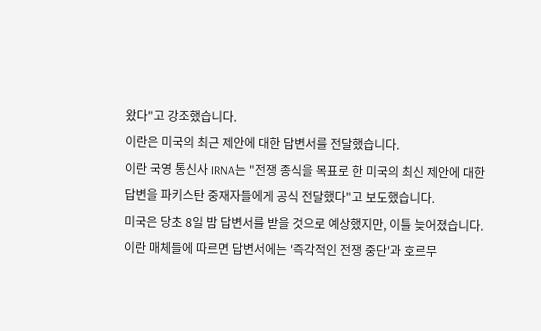왔다"고 강조했습니다.
이란은 미국의 최근 제안에 대한 답변서를 전달했습니다.
이란 국영 통신사 IRNA는 "전쟁 종식을 목표로 한 미국의 최신 제안에 대한 답변을 파키스탄 중재자들에게 공식 전달했다"고 보도했습니다.
미국은 당초 8일 밤 답변서를 받을 것으로 예상했지만, 이틀 늦어졌습니다.
이란 매체들에 따르면 답변서에는 '즉각적인 전쟁 중단'과 호르무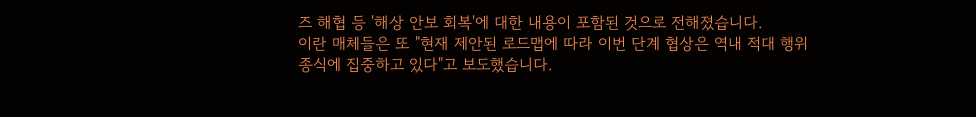즈 해협 등 '해상 안보 회복'에 대한 내용이 포함된 것으로 전해졌습니다.
이란 매체들은 또 "현재 제안된 로드맵에 따라 이번 단계 협상은 역내 적대 행위 종식에 집중하고 있다"고 보도했습니다.